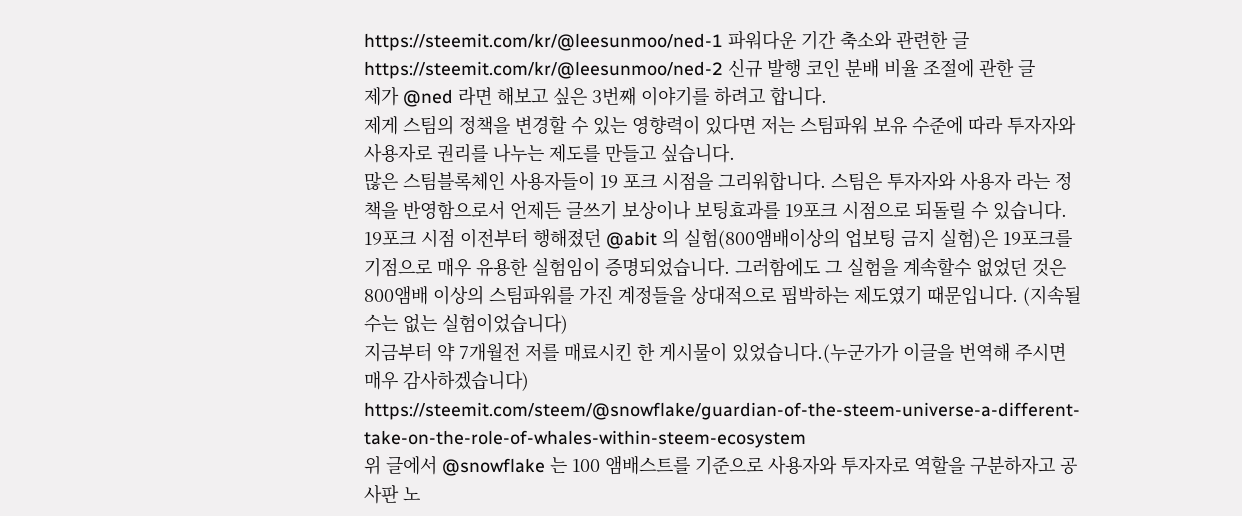https://steemit.com/kr/@leesunmoo/ned-1 파워다운 기간 축소와 관련한 글
https://steemit.com/kr/@leesunmoo/ned-2 신규 발행 코인 분배 비율 조절에 관한 글
제가 @ned 라면 해보고 싶은 3번째 이야기를 하려고 합니다.
제게 스팀의 정책을 변경할 수 있는 영향력이 있다면 저는 스팀파워 보유 수준에 따라 투자자와 사용자로 권리를 나누는 제도를 만들고 싶습니다.
많은 스팀블록체인 사용자들이 19 포크 시점을 그리워합니다. 스팀은 투자자와 사용자 라는 정책을 반영함으로서 언제든 글쓰기 보상이나 보팅효과를 19포크 시점으로 되돌릴 수 있습니다.
19포크 시점 이전부터 행해졌던 @abit 의 실험(800앰배이상의 업보팅 금지 실험)은 19포크를 기점으로 매우 유용한 실험임이 증명되었습니다. 그러함에도 그 실험을 계속할수 없었던 것은 800앰배 이상의 스팀파워를 가진 계정들을 상대적으로 핍박하는 제도였기 때문입니다. (지속될수는 없는 실험이었습니다)
지금부터 약 7개월전 저를 매료시킨 한 게시물이 있었습니다.(누군가가 이글을 번역해 주시면 매우 감사하겠습니다)
https://steemit.com/steem/@snowflake/guardian-of-the-steem-universe-a-different-take-on-the-role-of-whales-within-steem-ecosystem
위 글에서 @snowflake 는 100 앰배스트를 기준으로 사용자와 투자자로 역할을 구분하자고 공사판 노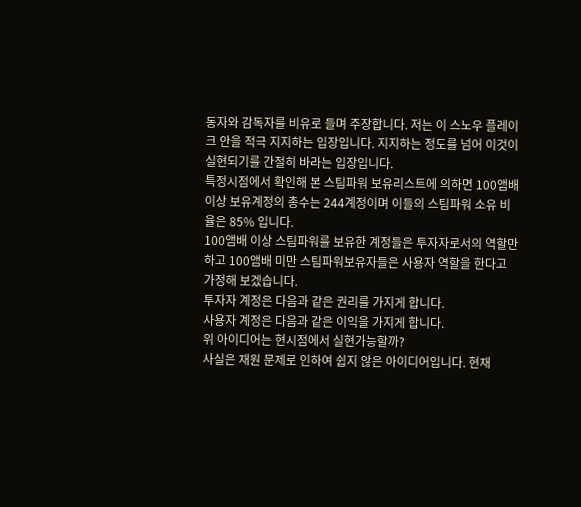동자와 감독자를 비유로 들며 주장합니다. 저는 이 스노우 플레이크 안을 적극 지지하는 입장입니다. 지지하는 정도를 넘어 이것이 실현되기를 간절히 바라는 입장입니다.
특정시점에서 확인해 본 스팀파워 보유리스트에 의하면 100앰배 이상 보유계정의 총수는 244계정이며 이들의 스팀파워 소유 비율은 85% 입니다.
100앰배 이상 스팀파워를 보유한 계정들은 투자자로서의 역할만 하고 100앰배 미만 스팀파워보유자들은 사용자 역할을 한다고 가정해 보겠습니다.
투자자 계정은 다음과 같은 권리를 가지게 합니다.
사용자 계정은 다음과 같은 이익을 가지게 합니다.
위 아이디어는 현시점에서 실현가능할까?
사실은 재원 문제로 인하여 쉽지 않은 아이디어입니다. 현재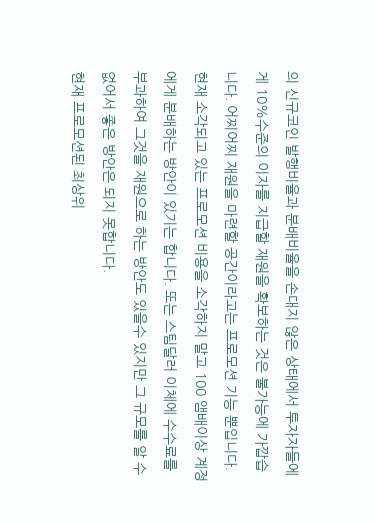의 신규코인 발행비율과 분배비율을 손대지 않은 상태에서 투자자들에게 10%수준의 이자를 지급할 재원을 확보하는 것은 불가능에 가깝습니다. 어찌어찌 재원을 마련할 공간이라고는 프로모션 기능 뿐입니다. 현재 소각되고 있는 프로모션 비용을 소각하지 말고 100 앰배이상 계정에게 분배하는 방안이 있기는 합니다. 또는 스팀달러 이체에 수수료를 부과하여 그것을 재원으로 하는 방안도 있을수 있지만 그 규모를 알 수 없어서 좋은 방안은 되지 못합니다.
현재 프로모션된 최상위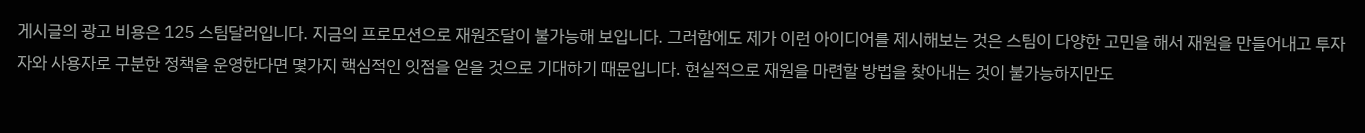게시글의 광고 비용은 125 스팀달러입니다. 지금의 프로모션으로 재원조달이 불가능해 보입니다. 그러함에도 제가 이런 아이디어를 제시해보는 것은 스팀이 다양한 고민을 해서 재원을 만들어내고 투자자와 사용자로 구분한 정책을 운영한다면 몇가지 핵심적인 잇점을 얻을 것으로 기대하기 때문입니다. 현실적으로 재원을 마련할 방법을 찾아내는 것이 불가능하지만도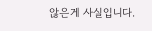않은게 사실입니다.